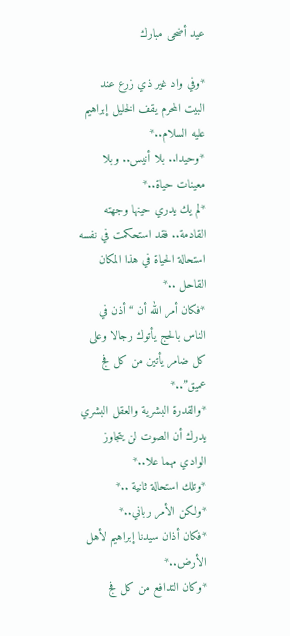عيد أضحى مبارك

*وفي واد غير ذي زرع عند البيت المحرم يقف الخليل إبراهيم عليه السلام..*
*وحيدا.. بلا أنيس.. وبلا معينات حياة..*
*لم يك يدري حينها وجهته القادمة.. فقد استحكمت في نفسه استحالة الحياة في هذا المكان القاحل ..*
*فكان أمر الله أن “أذن في الناس بالحج يأتوك رجالا وعلى كل ضامر يأتين من كل فج عميق”..*
*والقدرة البشرية والعقل البشري يدرك أن الصوت لن يتجاوز الوادي مهما علا..*
*وتلك استحالة ثانية ..*
*ولكن الأمر رباني..*
*فكان أذان سيدنا إبراهيم لأهل الأرض..*
*وكان التدافع من كل فج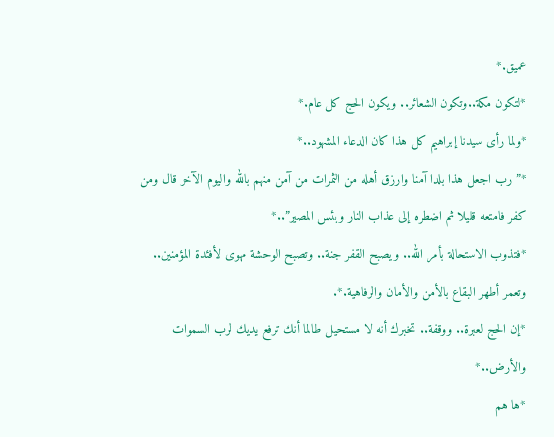عميق.*
*لتكون مكة..وتكون الشعائر.. ويكون الحج كل عام.*
*ولما رأى سيدنا إبراهيم كل هذا كان الدعاء المشهود..*
*”رب اجعل هذا بلدا آمنا وارزق أهله من الثمرات من آمن منهم بالله واليوم الآخر قال ومن كفر فامتعه قليلا ثم اضطره إلى عذاب النار وبئس المصير”..*
*فتذوب الاستحالة بأمر الله.. ويصبح القفر جنة.. وتصبح الوحشة مهوى لأفئدة المؤمنين.. وتعمر أطهر البقاع بالأمن والأمان والرفاهية.*.
*إن الحج لعبرة.. ووقفة.. تخبرك أنه لا مستحيل طالما أنك ترفع يديك لرب السموات والأرض..*
*ها هم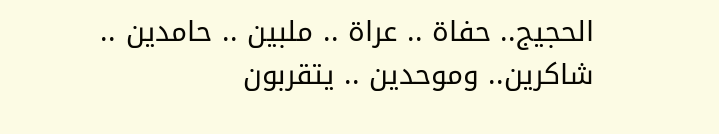الحجيج.. حفاة .. عراة .. ملبين .. حامدين .. شاكرين.. وموحدين .. يتقربون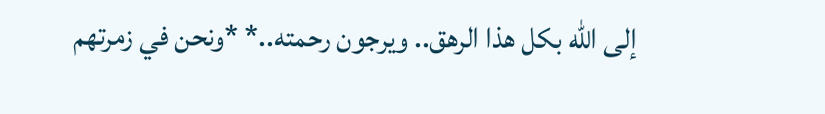إلى الله بكل هذا الرهق.. ويرجون رحمته..* *ونحن في زمرتهم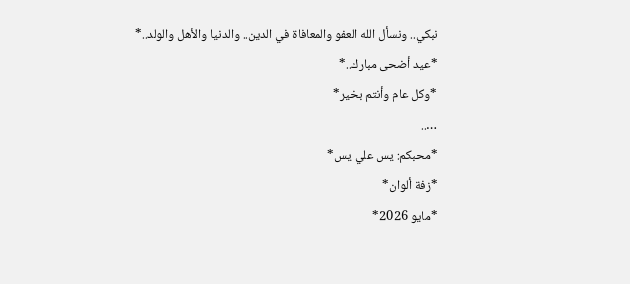نبكي.. ونسأل الله العفو والمعافاة في الدين.. والدنيا والأهل والولد..*
*عيد أضحى مبارك..*
*وكل عام وأنتم بخير*
…..
*محبكم: يس علي يس*
*زفة ألوان*
*مايو 2026*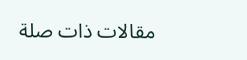مقالات ذات صلة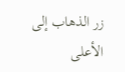زر الذهاب إلى الأعلى